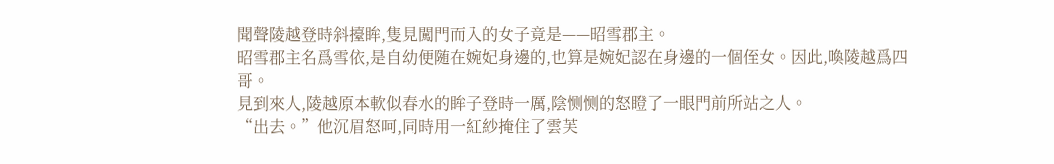聞聲陵越登時斜擡眸,隻見闖門而入的女子竟是——昭雪郡主。
昭雪郡主名爲雪依,是自幼便随在婉妃身邊的,也算是婉妃認在身邊的一個侄女。因此,喚陵越爲四哥。
見到來人,陵越原本軟似春水的眸子登時一厲,陰恻恻的怒瞪了一眼門前所站之人。
“出去。”他沉眉怒呵,同時用一紅紗掩住了雲芙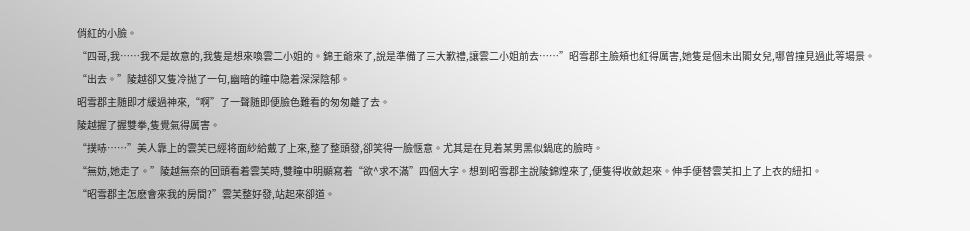俏紅的小臉。
“四哥,我……我不是故意的,我隻是想來喚雲二小姐的。錦王爺來了,說是準備了三大歉禮,讓雲二小姐前去……”昭雪郡主臉頰也紅得厲害,她隻是個未出閣女兒,哪曾撞見過此等場景。
“出去。”陵越卻又隻冷抛了一句,幽暗的瞳中隐着深深陰郁。
昭雪郡主随即才緩過神來,“啊”了一聲随即便臉色難看的匆匆離了去。
陵越握了握雙拳,隻覺氣得厲害。
“撲哧……”美人靠上的雲芙已經将面紗給戴了上來,整了整頭發,卻笑得一臉惬意。尤其是在見着某男黑似鍋底的臉時。
“無妨,她走了。”陵越無奈的回頭看着雲芙時,雙瞳中明顯寫着“欲^求不滿”四個大字。想到昭雪郡主說陵錦煌來了,便隻得收斂起來。伸手便替雲芙扣上了上衣的紐扣。
“昭雪郡主怎麽會來我的房間?”雲芙整好發,站起來卻道。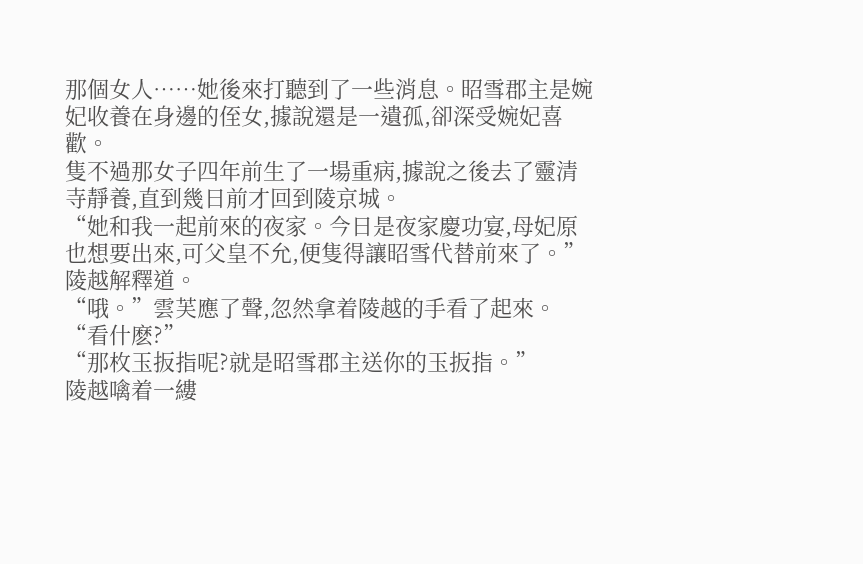那個女人……她後來打聽到了一些消息。昭雪郡主是婉妃收養在身邊的侄女,據說還是一遺孤,卻深受婉妃喜歡。
隻不過那女子四年前生了一場重病,據說之後去了靈清寺靜養,直到幾日前才回到陵京城。
“她和我一起前來的夜家。今日是夜家慶功宴,母妃原也想要出來,可父皇不允,便隻得讓昭雪代替前來了。”陵越解釋道。
“哦。”雲芙應了聲,忽然拿着陵越的手看了起來。
“看什麽?”
“那枚玉扳指呢?就是昭雪郡主送你的玉扳指。”
陵越噙着一縷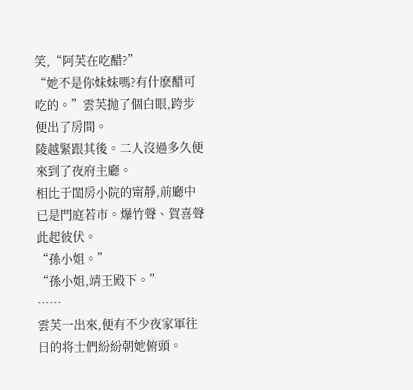笑,“阿芙在吃醋?”
“她不是你妹妹嗎?有什麽醋可吃的。”雲芙抛了個白眼,跨步便出了房間。
陵越緊跟其後。二人沒過多久便來到了夜府主廳。
相比于閨房小院的甯靜,前廳中已是門庭若市。爆竹聲、賀喜聲此起彼伏。
“孫小姐。”
“孫小姐,靖王殿下。”
……
雲芙一出來,便有不少夜家軍往日的将士們紛紛朝她俯頭。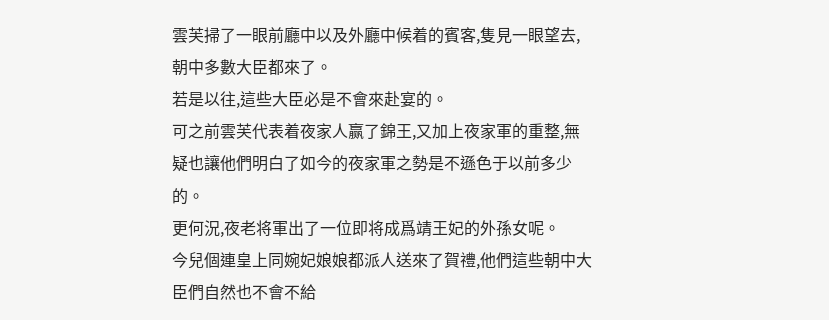雲芙掃了一眼前廳中以及外廳中候着的賓客,隻見一眼望去,朝中多數大臣都來了。
若是以往,這些大臣必是不會來赴宴的。
可之前雲芙代表着夜家人赢了錦王,又加上夜家軍的重整,無疑也讓他們明白了如今的夜家軍之勢是不遜色于以前多少的。
更何況,夜老将軍出了一位即将成爲靖王妃的外孫女呢。
今兒個連皇上同婉妃娘娘都派人送來了賀禮,他們這些朝中大臣們自然也不會不給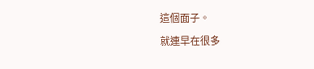這個面子。
就連早在很多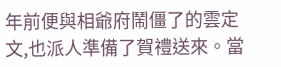年前便與相爺府鬧僵了的雲定文,也派人準備了賀禮送來。當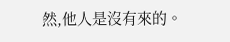然,他人是沒有來的。